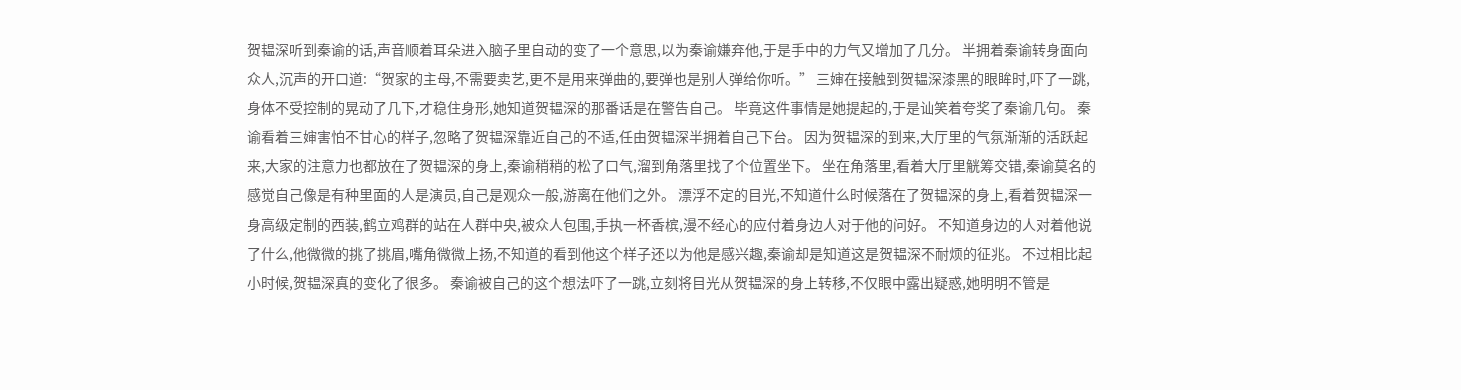贺韫深听到秦谕的话,声音顺着耳朵进入脑子里自动的变了一个意思,以为秦谕嫌弃他,于是手中的力气又增加了几分。 半拥着秦谕转身面向众人,沉声的开口道:“贺家的主母,不需要卖艺,更不是用来弹曲的,要弹也是别人弹给你听。” 三婶在接触到贺韫深漆黑的眼眸时,吓了一跳,身体不受控制的晃动了几下,才稳住身形,她知道贺韫深的那番话是在警告自己。 毕竟这件事情是她提起的,于是讪笑着夸奖了秦谕几句。 秦谕看着三婶害怕不甘心的样子,忽略了贺韫深靠近自己的不适,任由贺韫深半拥着自己下台。 因为贺韫深的到来,大厅里的气氛渐渐的活跃起来,大家的注意力也都放在了贺韫深的身上,秦谕稍稍的松了口气,溜到角落里找了个位置坐下。 坐在角落里,看着大厅里觥筹交错,秦谕莫名的感觉自己像是有种里面的人是演员,自己是观众一般,游离在他们之外。 漂浮不定的目光,不知道什么时候落在了贺韫深的身上,看着贺韫深一身高级定制的西装,鹤立鸡群的站在人群中央,被众人包围,手执一杯香槟,漫不经心的应付着身边人对于他的问好。 不知道身边的人对着他说了什么,他微微的挑了挑眉,嘴角微微上扬,不知道的看到他这个样子还以为他是感兴趣,秦谕却是知道这是贺韫深不耐烦的征兆。 不过相比起小时候,贺韫深真的变化了很多。 秦谕被自己的这个想法吓了一跳,立刻将目光从贺韫深的身上转移,不仅眼中露出疑惑,她明明不管是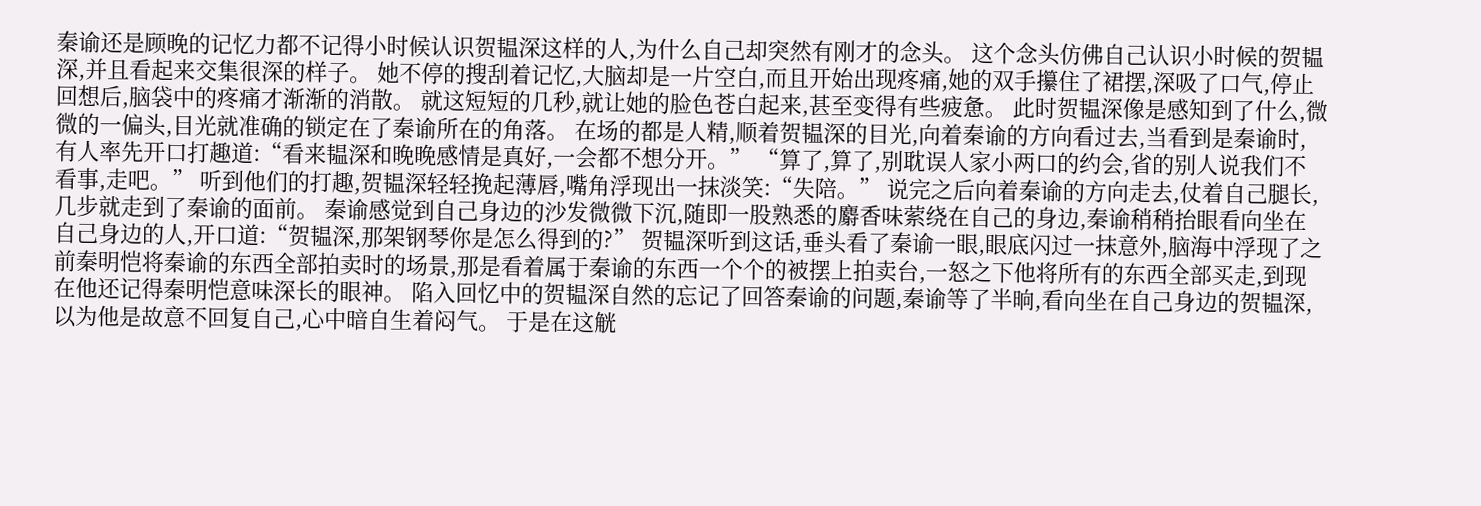秦谕还是顾晚的记忆力都不记得小时候认识贺韫深这样的人,为什么自己却突然有刚才的念头。 这个念头仿佛自己认识小时候的贺韫深,并且看起来交集很深的样子。 她不停的搜刮着记忆,大脑却是一片空白,而且开始出现疼痛,她的双手攥住了裙摆,深吸了口气,停止回想后,脑袋中的疼痛才渐渐的消散。 就这短短的几秒,就让她的脸色苍白起来,甚至变得有些疲惫。 此时贺韫深像是感知到了什么,微微的一偏头,目光就准确的锁定在了秦谕所在的角落。 在场的都是人精,顺着贺韫深的目光,向着秦谕的方向看过去,当看到是秦谕时,有人率先开口打趣道:“看来韫深和晚晚感情是真好,一会都不想分开。” “算了,算了,别耽误人家小两口的约会,省的别人说我们不看事,走吧。” 听到他们的打趣,贺韫深轻轻挽起薄唇,嘴角浮现出一抹淡笑:“失陪。” 说完之后向着秦谕的方向走去,仗着自己腿长,几步就走到了秦谕的面前。 秦谕感觉到自己身边的沙发微微下沉,随即一股熟悉的麝香味萦绕在自己的身边,秦谕稍稍抬眼看向坐在自己身边的人,开口道:“贺韫深,那架钢琴你是怎么得到的?” 贺韫深听到这话,垂头看了秦谕一眼,眼底闪过一抹意外,脑海中浮现了之前秦明恺将秦谕的东西全部拍卖时的场景,那是看着属于秦谕的东西一个个的被摆上拍卖台,一怒之下他将所有的东西全部买走,到现在他还记得秦明恺意味深长的眼神。 陷入回忆中的贺韫深自然的忘记了回答秦谕的问题,秦谕等了半晌,看向坐在自己身边的贺韫深,以为他是故意不回复自己,心中暗自生着闷气。 于是在这觥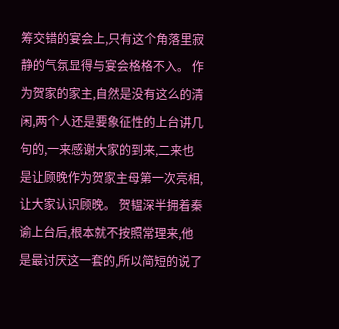筹交错的宴会上,只有这个角落里寂静的气氛显得与宴会格格不入。 作为贺家的家主,自然是没有这么的清闲,两个人还是要象征性的上台讲几句的,一来感谢大家的到来,二来也是让顾晚作为贺家主母第一次亮相,让大家认识顾晚。 贺韫深半拥着秦谕上台后,根本就不按照常理来,他是最讨厌这一套的,所以简短的说了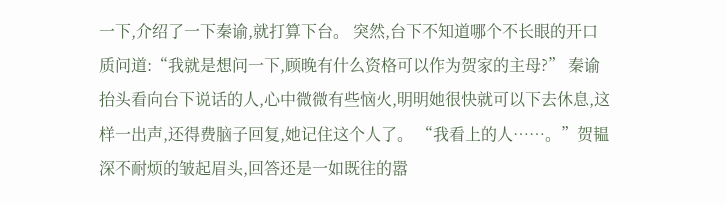一下,介绍了一下秦谕,就打算下台。 突然,台下不知道哪个不长眼的开口质问道:“我就是想问一下,顾晚有什么资格可以作为贺家的主母?” 秦谕抬头看向台下说话的人,心中微微有些恼火,明明她很快就可以下去休息,这样一出声,还得费脑子回复,她记住这个人了。 “我看上的人……。”贺韫深不耐烦的皱起眉头,回答还是一如既往的嚣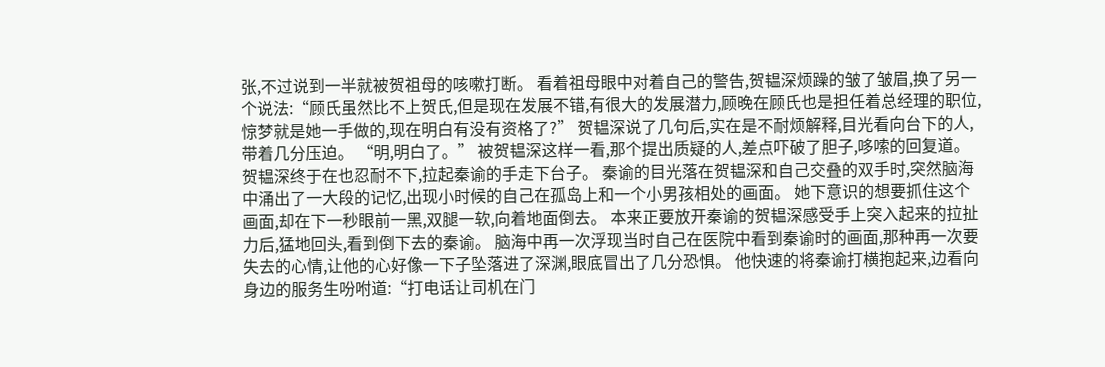张,不过说到一半就被贺祖母的咳嗽打断。 看着祖母眼中对着自己的警告,贺韫深烦躁的皱了皱眉,换了另一个说法:“顾氏虽然比不上贺氏,但是现在发展不错,有很大的发展潜力,顾晚在顾氏也是担任着总经理的职位,惊梦就是她一手做的,现在明白有没有资格了?” 贺韫深说了几句后,实在是不耐烦解释,目光看向台下的人,带着几分压迫。 “明,明白了。” 被贺韫深这样一看,那个提出质疑的人,差点吓破了胆子,哆嗦的回复道。 贺韫深终于在也忍耐不下,拉起秦谕的手走下台子。 秦谕的目光落在贺韫深和自己交叠的双手时,突然脑海中涌出了一大段的记忆,出现小时候的自己在孤岛上和一个小男孩相处的画面。 她下意识的想要抓住这个画面,却在下一秒眼前一黑,双腿一软,向着地面倒去。 本来正要放开秦谕的贺韫深感受手上突入起来的拉扯力后,猛地回头,看到倒下去的秦谕。 脑海中再一次浮现当时自己在医院中看到秦谕时的画面,那种再一次要失去的心情,让他的心好像一下子坠落进了深渊,眼底冒出了几分恐惧。 他快速的将秦谕打横抱起来,边看向身边的服务生吩咐道:“打电话让司机在门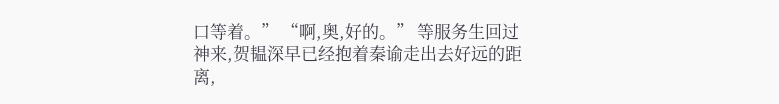口等着。” “啊,奥,好的。” 等服务生回过神来,贺韫深早已经抱着秦谕走出去好远的距离,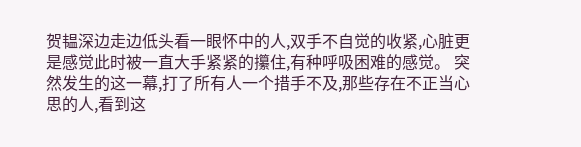贺韫深边走边低头看一眼怀中的人,双手不自觉的收紧,心脏更是感觉此时被一直大手紧紧的攥住,有种呼吸困难的感觉。 突然发生的这一幕,打了所有人一个措手不及,那些存在不正当心思的人,看到这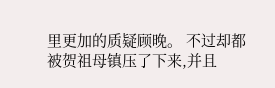里更加的质疑顾晚。 不过却都被贺祖母镇压了下来,并且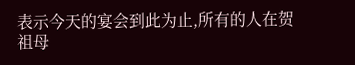表示今天的宴会到此为止,所有的人在贺祖母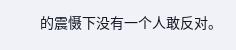的震慑下没有一个人敢反对。